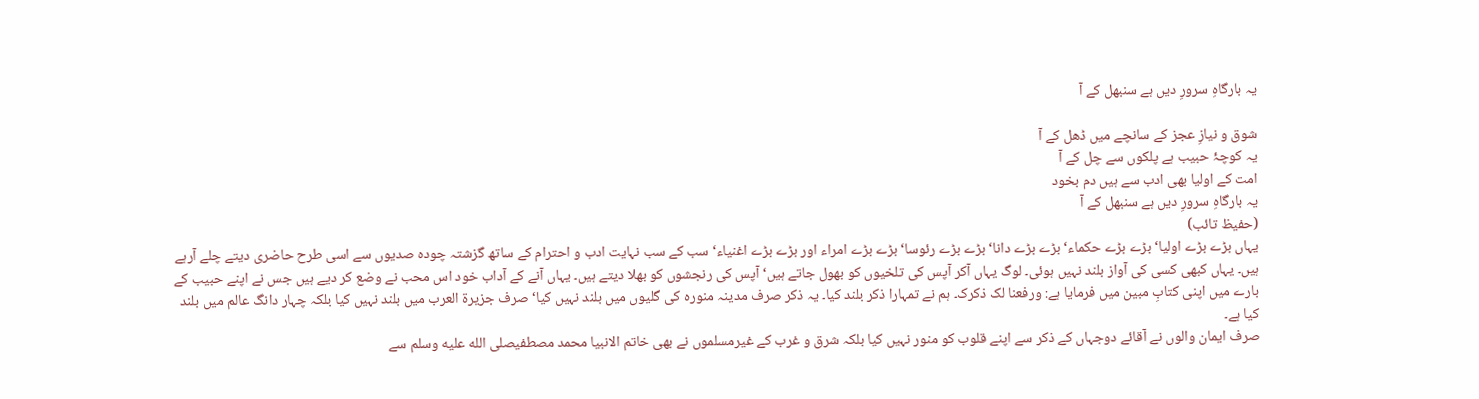یہ بارگاہِ سرورِ دیں ہے سنبھل کے آ

شوق و نیازِ عجز کے سانچے میں ڈھل کے آ
یہ کوچۂ حبیب ہے پلکوں سے چل کے آ
امت کے اولیا بھی ادب سے ہیں دم بخود
یہ بارگاہِ سرورِ دیں ہے سنبھل کے آ
(حفیظ تائب)
یہاں بڑے بڑے اولیا‘ بڑے بڑے حکماء‘ بڑے بڑے دانا‘ بڑے بڑے رئوسا‘ بڑے بڑے امراء اور بڑے بڑے اغنیاء‘ سب کے سب نہایت ادب و احترام کے ساتھ گزشتہ چودہ صدیوں سے اسی طرح حاضری دیتے چلے آرہے ہیں۔ یہاں کبھی کسی کی آواز بلند نہیں ہوئی۔ لوگ یہاں آکر آپس کی تلخیوں کو بھول جاتے ہیں‘ آپس کی رنجشوں کو بھلا دیتے ہیں۔ یہاں آنے کے آداب خود اس محب نے وضع کر دیے ہیں جس نے اپنے حبیب کے بارے میں اپنی کتابِ مبین میں فرمایا ہے: ورفعنا لک ذکرک۔ ہم نے تمہارا ذکر بلند کیا۔ یہ ذکر صرف مدینہ منورہ کی گلیوں میں بلند نہیں کیا‘ صرف جزیرۃ العرب میں بلند نہیں کیا بلکہ چہار دانگ عالم میں بلند کیا ہے۔
صرف ایمان والوں نے آقائے دوجہاں کے ذکر سے اپنے قلوب کو منور نہیں کیا بلکہ شرق و غرب کے غیرمسلموں نے بھی خاتم الانبیا محمد مصطفیصلى الله عليه وسلم سے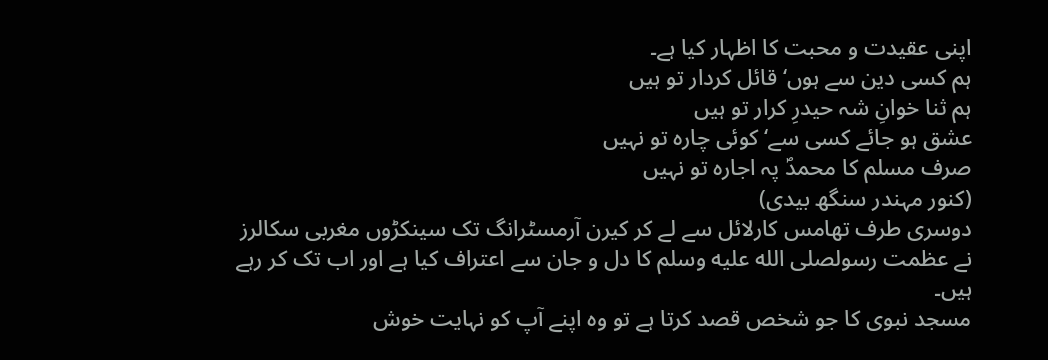اپنی عقیدت و محبت کا اظہار کیا ہے۔
ہم کسی دین سے ہوں‘ قائل کردار تو ہیں
ہم ثنا خوانِ شہ حیدرِ کرار تو ہیں
عشق ہو جائے کسی سے‘ کوئی چارہ تو نہیں
صرف مسلم کا محمدؐ پہ اجارہ تو نہیں
(کنور مہندر سنگھ بیدی)
دوسری طرف تھامس کارلائل سے لے کر کیرن آرمسٹرانگ تک سینکڑوں مغربی سکالرز نے عظمت رسولصلى الله عليه وسلم کا دل و جان سے اعتراف کیا ہے اور اب تک کر رہے ہیں۔
مسجد نبوی کا جو شخص قصد کرتا ہے تو وہ اپنے آپ کو نہایت خوش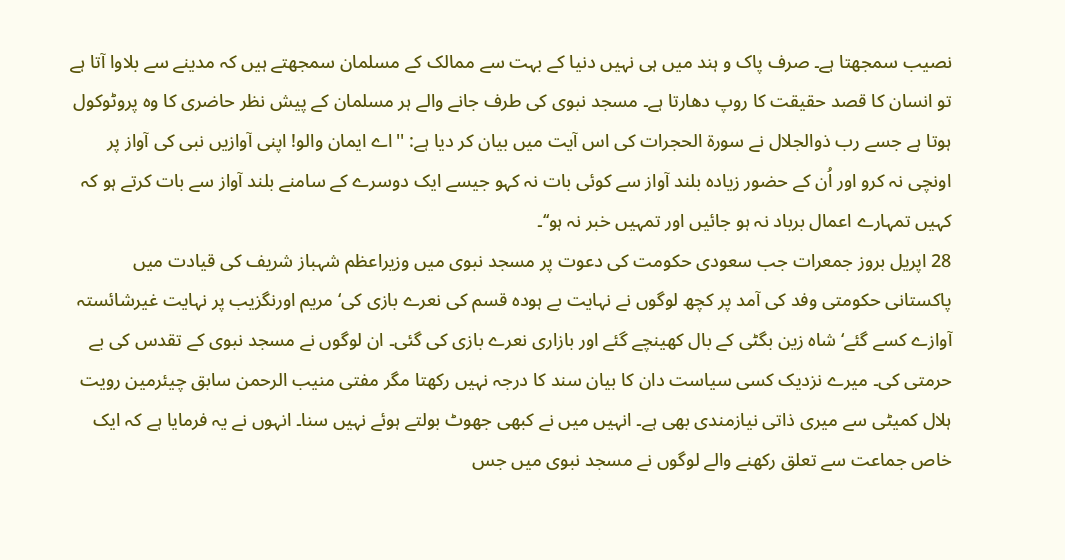نصیب سمجھتا ہے۔ صرف پاک و ہند میں ہی نہیں دنیا کے بہت سے ممالک کے مسلمان سمجھتے ہیں کہ مدینے سے بلاوا آتا ہے تو انسان کا قصد حقیقت کا روپ دھارتا ہے۔ مسجد نبوی کی طرف جانے والے ہر مسلمان کے پیش نظر حاضری کا وہ پروٹوکول ہوتا ہے جسے رب ذوالجلال نے سورۃ الحجرات کی اس آیت میں بیان کر دیا ہے: ''اے ایمان والو! اپنی آوازیں نبی کی آواز پر اونچی نہ کرو اور اُن کے حضور زیادہ بلند آواز سے کوئی بات نہ کہو جیسے ایک دوسرے کے سامنے بلند آواز سے بات کرتے ہو کہ کہیں تمہارے اعمال برباد نہ ہو جائیں اور تمہیں خبر نہ ہو‘‘۔
28 اپریل بروز جمعرات جب سعودی حکومت کی دعوت پر مسجد نبوی میں وزیراعظم شہباز شریف کی قیادت میں پاکستانی حکومتی وفد کی آمد پر کچھ لوگوں نے نہایت بے ہودہ قسم کی نعرے بازی کی‘ مریم اورنگزیب پر نہایت غیرشائستہ آوازے کسے گئے‘ شاہ زین بگٹی کے بال کھینچے گئے اور بازاری نعرے بازی کی گئی۔ ان لوگوں نے مسجد نبوی کے تقدس کی بے حرمتی کی۔ میرے نزدیک کسی سیاست دان کا بیان سند کا درجہ نہیں رکھتا مگر مفتی منیب الرحمن سابق چیئرمین رویت ہلال کمیٹی سے میری ذاتی نیازمندی بھی ہے۔ انہیں میں نے کبھی جھوٹ بولتے ہوئے نہیں سنا۔ انہوں نے یہ فرمایا ہے کہ ایک خاص جماعت سے تعلق رکھنے والے لوگوں نے مسجد نبوی میں جس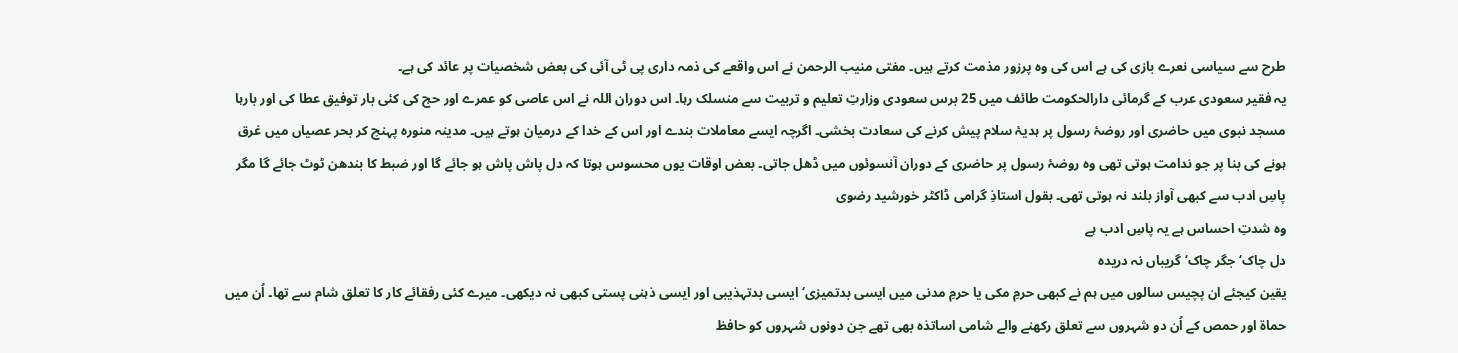طرح سے سیاسی نعرے بازی کی ہے اس کی وہ پرزور مذمت کرتے ہیں۔ مفتی منیب الرحمن نے اس واقعے کی ذمہ داری پی ٹی آئی کی بعض شخصیات پر عائد کی ہے۔
یہ فقیر سعودی عرب کے گرمائی دارالحکومت طائف میں 25 برس سعودی وزارتِ تعلیم و تربیت سے منسلک رہا۔ اس دوران اللہ نے اس عاصی کو عمرے اور حج کی کئی بار توفیق عطا کی اور بارہا مسجد نبوی میں حاضری اور روضۂ رسول پر ہدیۂ سلام پیش کرنے کی سعادت بخشی۔ اگرچہ ایسے معاملات بندے اور اس کے خدا کے درمیان ہوتے ہیں۔ مدینہ منورہ پہنچ کر بحر عصیاں میں غرق ہونے کی بنا پر جو ندامت ہوتی تھی وہ روضۂ رسول پر حاضری کے دوران آنسوئوں میں ڈھل جاتی۔ بعض اوقات یوں محسوس ہوتا کہ دل پاش پاش ہو جائے گا اور ضبط کا بندھن ٹوٹ جائے گا مگر پاسِ ادب سے کبھی آواز بلند نہ ہوتی تھی۔ بقول استاذِ گرامی ڈاکٹر خورشید رضوی
وہ شدتِ احساس ہے یہ پاسِ ادب ہے
دل چاک‘ جگر چاک‘ گریباں نہ دریدہ
یقین کیجئے ان پچیس سالوں میں ہم نے کبھی حرمِ مکی یا حرمِ مدنی میں ایسی بدتمیزی‘ ایسی بدتہذیبی اور ایسی ذہنی پستی کبھی نہ دیکھی۔ میرے کئی رفقائے کار کا تعلق شام سے تھا۔ اُن میں حماۃ اور حمص کے اُن دو شہروں سے تعلق رکھنے والے شامی اساتذہ بھی تھے جن دونوں شہروں کو حافظ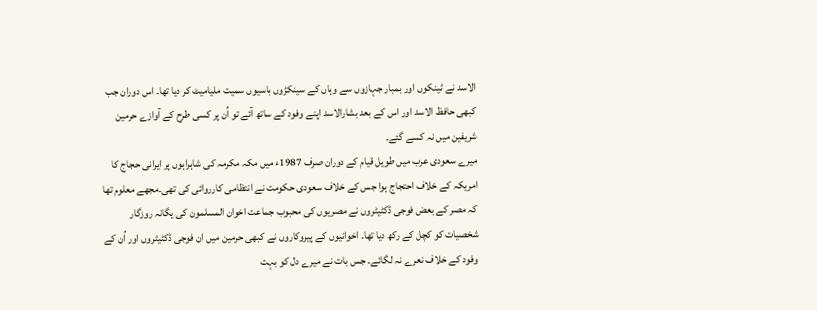الاسد نے ٹینکوں اور بمبار جہازوں سے وہاں کے سینکڑوں باسیوں سمیت ملیامیٹ کر دیا تھا۔ اس دوران جب کبھی حافظ الاسد اور اس کے بعد بشارالاسد اپنے وفود کے ساتھ آئے تو اُن پر کسی طرح کے آوازے حرمین شریفین میں نہ کسے گئے۔
میرے سعودی عرب میں طویل قیام کے دوران صرف 1987ء میں مکہ مکرمہ کی شاہراہوں پر ایرانی حجاج کا امریکہ کے خلاف احتجاج ہوا جس کے خلاف سعودی حکومت نے انتظامی کارروائی کی تھی۔مجھے معلوم تھا کہ مصر کے بعض فوجی ڈکٹیٹروں نے مصریوں کی محبوب جماعت اخوان المسلمون کی یگانہ روزگار شخصیات کو کچل کے رکھ دیا تھا۔ اخوانیوں کے پیروکاروں نے کبھی حرمین میں ان فوجی ڈکٹیٹروں اور اُن کے وفود کے خلاف نعرے نہ لگائے۔ جس بات نے میرے دل کو بہت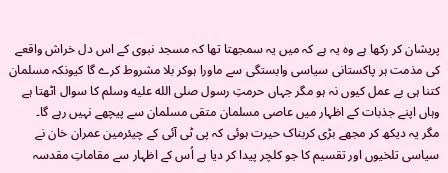پریشان کر رکھا ہے وہ یہ ہے کہ میں یہ سمجھتا تھا کہ مسجد نبوی کے اس دل خراش واقعے کی مذمت ہر پاکستانی سیاسی وابستگی سے ماورا ہوکر بلا مشروط کرے گا کیونکہ مسلمان کتنا ہی بے عمل کیوں نہ ہو مگر جہاں حرمتِ رسول صلى الله عليه وسلم کا سوال اٹھتا ہے وہاں اپنے جذبات کے اظہار میں عاصی مسلمان متقی مسلمان سے پیچھے نہیں رہے گا۔
مگر یہ دیکھ کر مجھے بڑی کربناک حیرت ہوئی کہ پی ٹی آئی کے چیئرمین عمران خان نے سیاسی تلخیوں اور تقسیم کا جو کلچر پیدا کر دیا ہے اُس کے اظہار سے مقاماتِ مقدسہ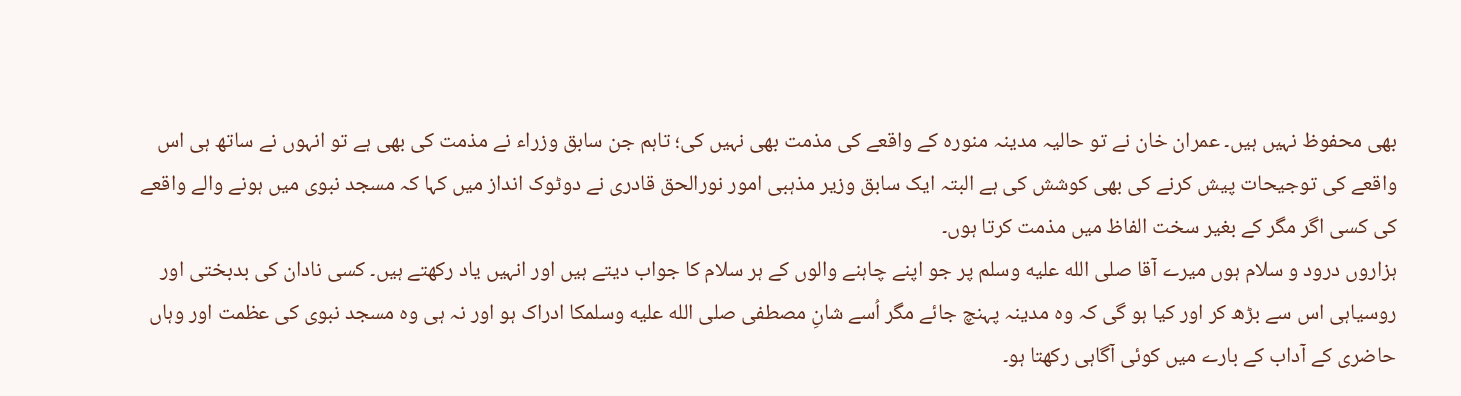بھی محفوظ نہیں ہیں۔ عمران خان نے تو حالیہ مدینہ منورہ کے واقعے کی مذمت بھی نہیں کی؛ تاہم جن سابق وزراء نے مذمت کی بھی ہے تو انہوں نے ساتھ ہی اس واقعے کی توجیحات پیش کرنے کی بھی کوشش کی ہے البتہ ایک سابق وزیر مذہبی امور نورالحق قادری نے دوٹوک انداز میں کہا کہ مسجد نبوی میں ہونے والے واقعے کی کسی اگر مگر کے بغیر سخت الفاظ میں مذمت کرتا ہوں۔
ہزاروں درود و سلام ہوں میرے آقا صلى الله عليه وسلم پر جو اپنے چاہنے والوں کے ہر سلام کا جواب دیتے ہیں اور انہیں یاد رکھتے ہیں۔ کسی نادان کی بدبختی اور روسیاہی اس سے بڑھ کر اور کیا ہو گی کہ وہ مدینہ پہنچ جائے مگر اُسے شانِ مصطفی صلى الله عليه وسلمکا ادراک ہو اور نہ ہی وہ مسجد نبوی کی عظمت اور وہاں حاضری کے آداب کے بارے میں کوئی آگاہی رکھتا ہو۔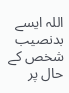اللہ ایسے بدنصیب شخص کے حال پر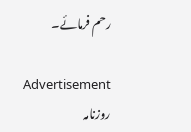رحم فرمائے۔

Advertisement
روزنامہ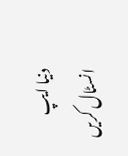دنیا ایپ انسٹال کریں